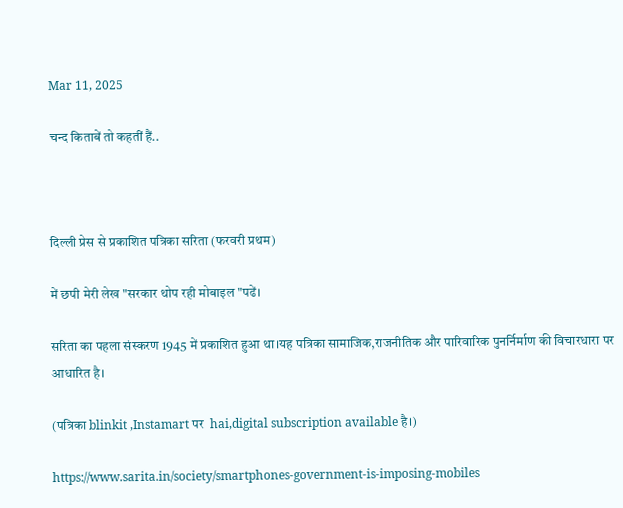Mar 11, 2025

चन्द किताबें तो कहतीं हैं..



दिल्ली प्रेस से प्रकाशित पत्रिका सरिता (फरवरी प्रथम)

में छपी मेरी लेख "सरकार थोप रही मोबाइल "पढें।

सरिता का पहला संस्करण 1945 में प्रकाशित हुआ था।यह पत्रिका सामाजिक,राजनीतिक और पारिवारिक पुनर्निर्माण की विचारधारा पर आधारित है।

(पत्रिका blinkit ,Instamart पर  hai,digital subscription available है।)

https://www.sarita.in/society/smartphones-government-is-imposing-mobiles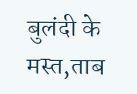बुलंदी के मस्त,ताब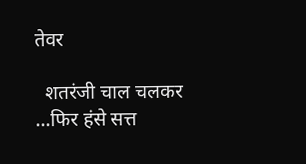तेवर

  शतरंजी चाल चलकर ...फिर हंसे सत्त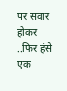पर सवार होकर ..फिर हंसे एक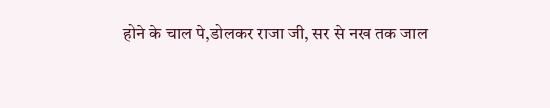होने के चाल पे,डोलकर राजा जी, सर से नख तक जाल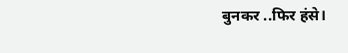बुनकर ..फिर हंसे।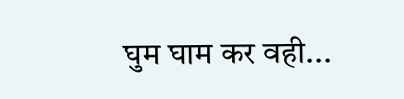घुम घाम कर वही...